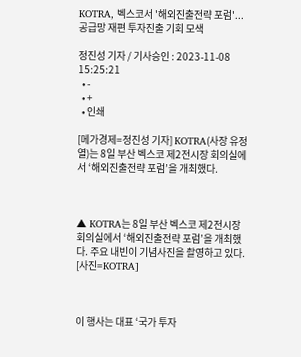KOTRA, 벡스코서 '해외진출전략 포럼'...공급망 재편 투자진출 기회 모색

정진성 기자 / 기사승인 : 2023-11-08 15:25:21
  • -
  • +
  • 인쇄

[메가경제=정진성 기자] KOTRA(사장 유정열)는 8일 부산 벡스코 제2전시장 회의실에서 ‘해외진출전략 포럼’을 개최했다.



▲ KOTRA는 8일 부산 벡스코 제2전시장 회의실에서 ‘해외진출전략 포럼’을 개최했다. 주요 내빈이 기념사진을 촬영하고 있다. [사진=KOTRA]



이 행사는 대표 ‘국가 투자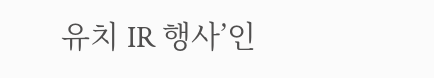유치 IR 행사’인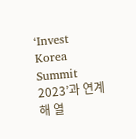‘Invest Korea Summit 2023’과 연계해 열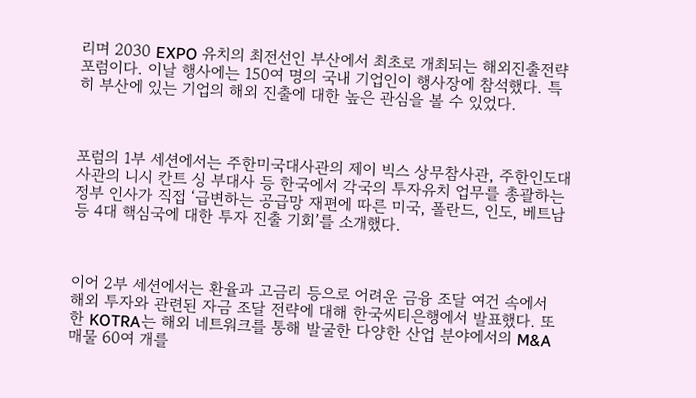리며 2030 EXPO 유치의 최전선인 부산에서 최초로 개최되는 해외진출전략 포럼이다. 이날 행사에는 150여 명의 국내 기업인이 행사장에 참석했다. 특히 부산에 있는 기업의 해외 진출에 대한 높은 관심을 볼 수 있었다.



포럼의 1부 세션에서는 주한미국대사관의 제이 빅스 상무참사관, 주한인도대사관의 니시 칸트 싱 부대사 등 한국에서 각국의 투자유치 업무를 총괄하는 정부 인사가 직접 ‘급변하는 공급망 재편에 따른 미국, 폴란드, 인도, 베트남 등 4대 핵심국에 대한 투자 진출 기회’를 소개했다.



이어 2부 세션에서는 환율과 고금리 등으로 어려운 금융 조달 여건 속에서 해외 투자와 관련된 자금 조달 전략에 대해 한국씨티은행에서 발표했다. 또한 KOTRA는 해외 네트워크를 통해 발굴한 다양한 산업 분야에서의 M&A 매물 60여 개를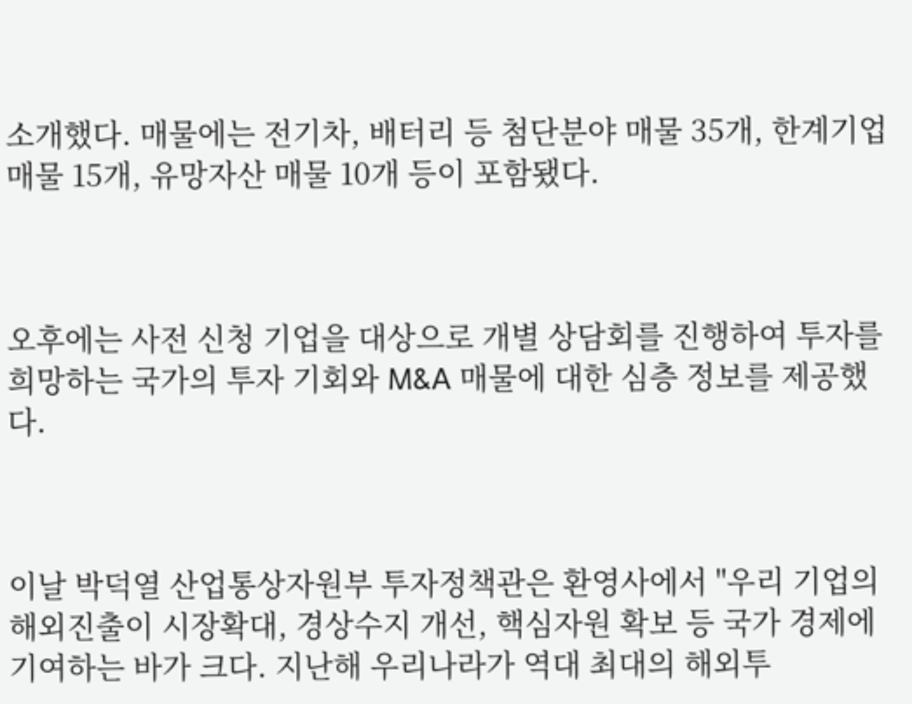소개했다. 매물에는 전기차, 배터리 등 첨단분야 매물 35개, 한계기업 매물 15개, 유망자산 매물 10개 등이 포함됐다.



오후에는 사전 신청 기업을 대상으로 개별 상담회를 진행하여 투자를 희망하는 국가의 투자 기회와 M&A 매물에 대한 심층 정보를 제공했다.



이날 박덕열 산업통상자원부 투자정책관은 환영사에서 "우리 기업의 해외진출이 시장확대, 경상수지 개선, 핵심자원 확보 등 국가 경제에 기여하는 바가 크다. 지난해 우리나라가 역대 최대의 해외투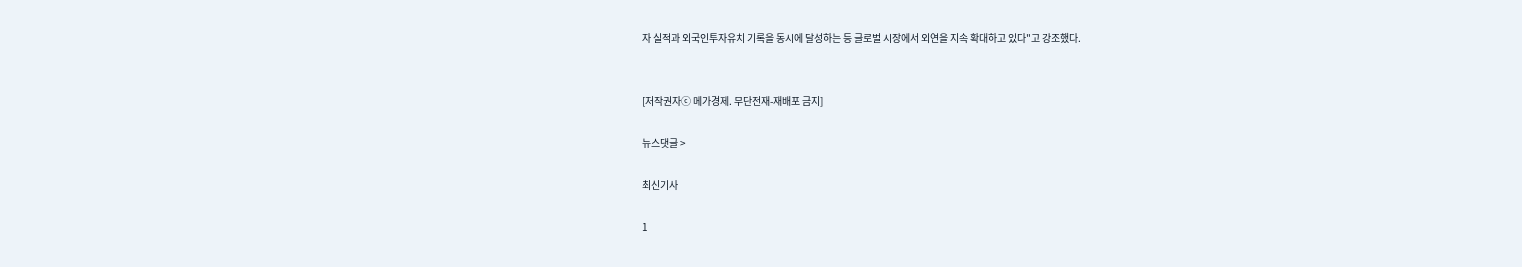자 실적과 외국인투자유치 기록을 동시에 달성하는 등 글로벌 시장에서 외연을 지속 확대하고 있다"고 강조했다.


[저작권자ⓒ 메가경제. 무단전재-재배포 금지]

뉴스댓글 >

최신기사

1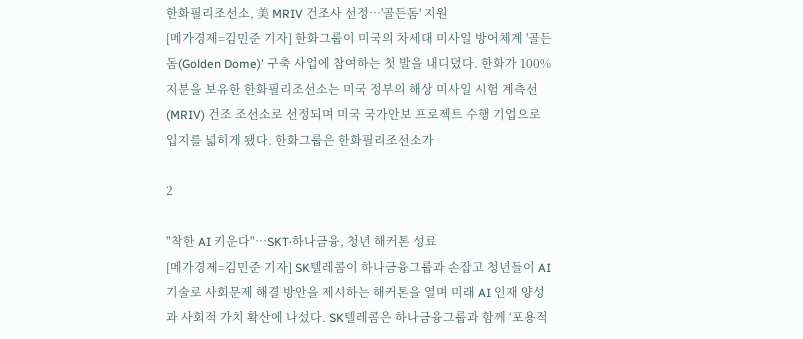한화필리조선소, 美 MRIV 건조사 선정…'골든돔' 지원
[메가경제=김민준 기자] 한화그룹이 미국의 차세대 미사일 방어체계 '골든돔(Golden Dome)' 구축 사업에 참여하는 첫 발을 내디뎠다. 한화가 100% 지분을 보유한 한화필리조선소는 미국 정부의 해상 미사일 시험 계측선(MRIV) 건조 조선소로 선정되며 미국 국가안보 프로젝트 수행 기업으로 입지를 넓히게 됐다. 한화그룹은 한화필리조선소가

2

"착한 AI 키운다"…SKT·하나금융, 청년 해커톤 성료
[메가경제=김민준 기자] SK텔레콤이 하나금융그룹과 손잡고 청년들이 AI 기술로 사회문제 해결 방안을 제시하는 해커톤을 열며 미래 AI 인재 양성과 사회적 가치 확산에 나섰다. SK텔레콤은 하나금융그룹과 함께 ‘포용적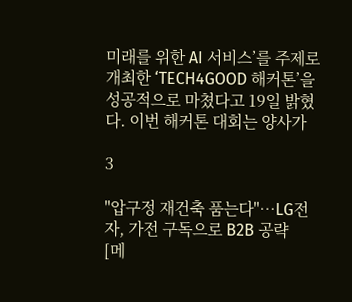미래를 위한 AI 서비스’를 주제로 개최한 ‘TECH4GOOD 해커톤’을 성공적으로 마쳤다고 19일 밝혔다. 이번 해커톤 대회는 양사가

3

"압구정 재건축 품는다"…LG전자, 가전 구독으로 B2B 공략
[메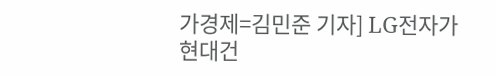가경제=김민준 기자] LG전자가 현대건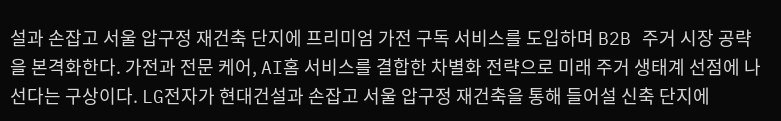설과 손잡고 서울 압구정 재건축 단지에 프리미엄 가전 구독 서비스를 도입하며 B2B 주거 시장 공략을 본격화한다. 가전과 전문 케어, AI홈 서비스를 결합한 차별화 전략으로 미래 주거 생태계 선점에 나선다는 구상이다. LG전자가 현대건설과 손잡고 서울 압구정 재건축을 통해 들어설 신축 단지에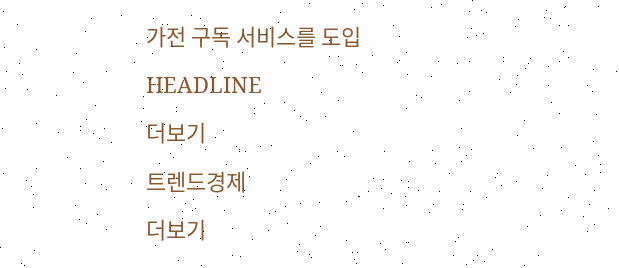가전 구독 서비스를 도입

HEADLINE

더보기

트렌드경제

더보기